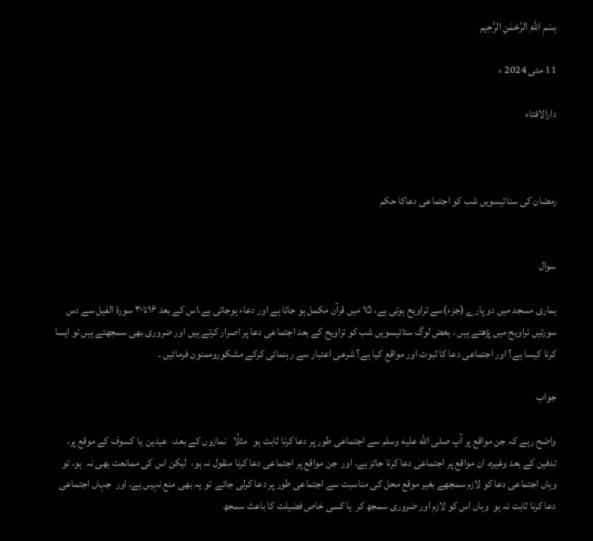بِسْمِ اللَّهِ الرَّحْمَنِ الرَّحِيم

11 مئی 2024 ء

دارالافتاء



رمضان کی ستائیسویں شب کو اجتماعی دعاکا حکم


سوال

ہماری مسجد میں دو پارے (جزء)سے تراویح ہوتی ہے، ۱۵ میں قرآن مکمل ہو جاتا ہے اور دعاء ہوجاتی ہے،اس کے بعد ۱۶تا۳۰ سورۃ الفیل سے دس سورتیں تراویح میں پڑھتے ہیں ، بعض لوگ ستائیسویں شب کو تراویح کے بعد اجتماعی دعا پر اصرار کرتے ہیں اور ضروری بھی سمجھتے ہیں تو ایسا کرنا کیسا ہے؟ اور اجتماعی دعا کا ثبوت اور مواقع کیا ہے؟ شرعی اعتبار سے رہنمائی کرکے مشکوروممنون فرمائیں ۔

جواب

واضح رہے کہ جن مواقع پر آپ صلى الله عليه وسلم سے اجتماعی طور پر دعا کرنا ثابت ہو   مثلًا   نمازوں کے بعد،  عیدین  یا کسوف کے موقع پر،  تدفین کے بعد وغیرہ، ان مواقع پر اجتماعی دعا کرنا جائز ہے، اور  جن مواقع پر اجتماعی دعا کرنا منقول نہ ہو،  لیکن اس کی ممانعت بھی نہ  ہو، تو وہاں اجتماعی دعا کو لازم سمجھے بغیر موقع محل کی مناسبت سے اجتماعی طور پر دعا کرلی جائے  تو یہ بھی منع نہیں ہے، اور  جہاں اجتماعی دعا کرنا ثابت نہ ہو  وہاں اس کو لازم اور ضروری سمجھ کر  یا کسی خاص فضیلت کا باعث سمجھ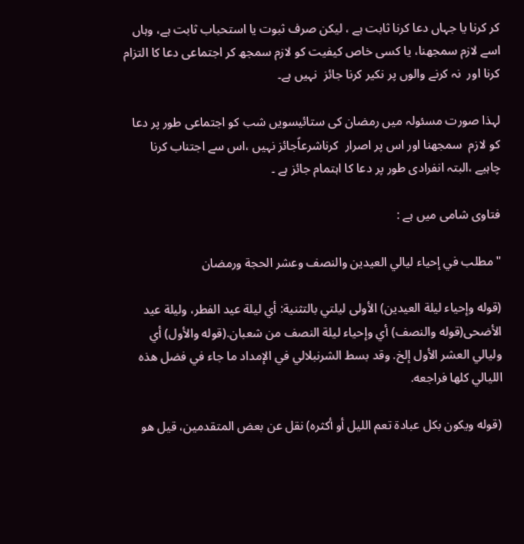کر کرنا یا جہاں دعا کرنا ثابت ہے ، لیکن صرف ثبوت یا استحباب ثابت ہے، وہاں اسے لازم سمجھنا، یا کسی خاص کیفیت کو لازم سمجھ کر اجتماعی دعا کا التزام کرنا اور  نہ کرنے والوں پر نکیر کرنا جائز  نہیں ہے۔

لہذا صورت مسئولہ میں رمضان کی ستائیسویں شب کو اجتماعی طور پر دعا کو لازم  سمجھنا اور اس پر اصرار  کرناشرعاًجائز نہیں ،اس سے اجتناب کرنا چاہیے ،البتہ انفرادی طور پر دعا کا اہتمام جائز ہے ۔

فتاوی شامی میں ہے :

"مطلب في إحياء ليالي العيدين والنصف وعشر الحجة ورمضان

(قوله وإحياء ليلة العيدين) الأولى ليلتي بالتثنية: أي ليلة عيد الفطر، وليلة عيد الأضحى(قوله والنصف) أي وإحياء ليلة النصف من شعبان.(قوله والأول) أي وليالي العشر الأول إلخ. وقد بسط الشرنبلالي في الإمداد ما جاء في فضل هذه الليالي كلها فراجعه.

(قوله ويكون بكل عبادة تعم الليل أو أكثره) نقل عن بعض المتقدمين، قيل هو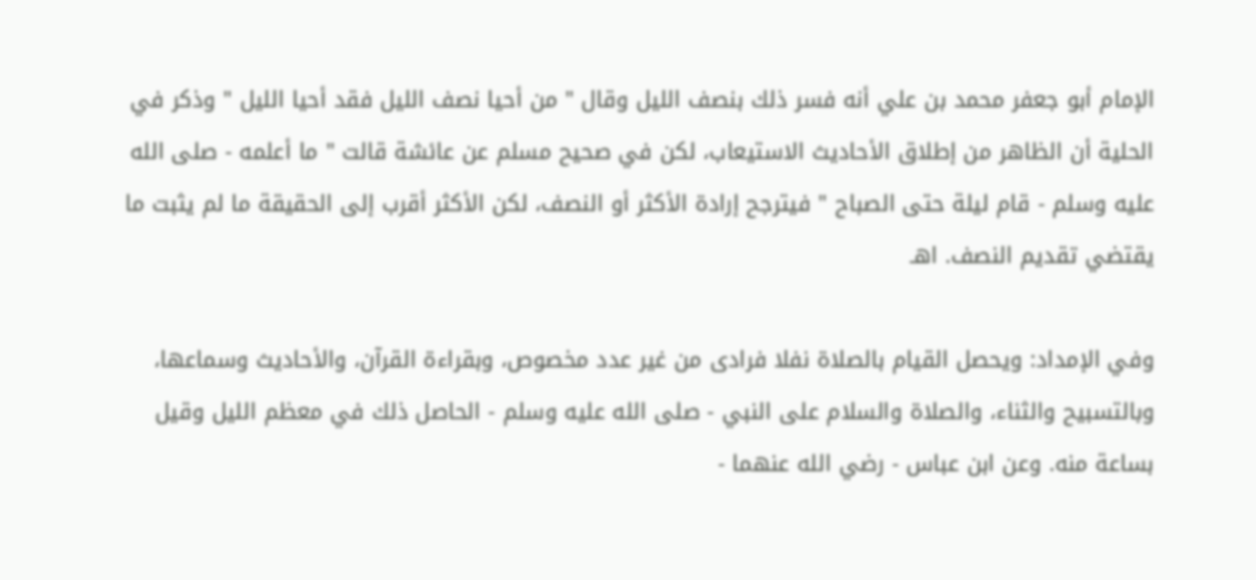الإمام أبو جعفر محمد بن علي أنه فسر ذلك بنصف الليل وقال " من أحيا نصف الليل فقد أحيا الليل " وذكر في الحلية أن الظاهر من إطلاق الأحاديث الاستيعاب، لكن في صحيح مسلم عن عائشة قالت " ما أعلمه - صلى الله عليه وسلم - قام ليلة حتى الصباح " فيترجح إرادة الأكثر أو النصف، لكن الأكثر أقرب إلى الحقيقة ما لم يثبت ما يقتضي تقديم النصف. اهـ

وفي الإمداد: ويحصل القيام بالصلاة نفلا فرادى من غير عدد مخصوص، وبقراءة القرآن، والأحاديث وسماعها، وبالتسبيح والثناء، والصلاة والسلام على النبي - صلى الله عليه وسلم - الحاصل ذلك في معظم الليل وقيل بساعة منه. وعن ابن عباس - رضي الله عنهما -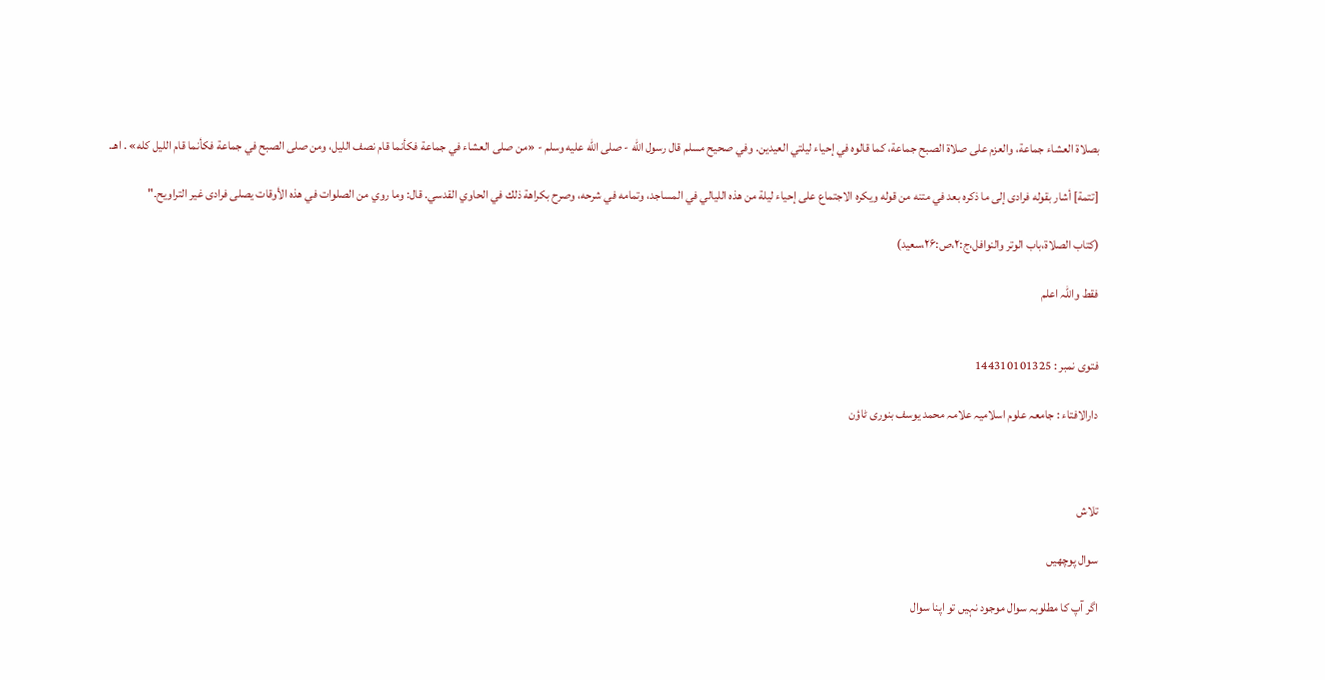بصلاة العشاء جماعة، والعزم على صلاة الصبح جماعة، كما قالوه في إحياء ليلتي العيدين. وفي صحيح مسلم قال رسول الله - صلى الله عليه وسلم - «من صلى العشاء في جماعة فكأنما قام نصف الليل، ومن صلى الصبح في جماعة فكأنما قام الليل كله» . اهـ.

[تتمة] أشار بقوله فرادى إلى ما ذكره بعد في متنه من قوله ويكره الاجتماع على إحياء ليلة من هذه الليالي في المساجد، وتمامه في شرحه، وصرح بكراهة ذلك في الحاوي القدسي. قال: وما روي من الصلوات في هذه الأوقات يصلى فرادى غير التراويح۔"

(کتاب الصلاۃ،باب الوتر والنوافل،ج:۲،ص:۲۶،سعید)

فقط واللہ اعلم


فتوی نمبر : 144310101325

دارالافتاء : جامعہ علوم اسلامیہ علامہ محمد یوسف بنوری ٹاؤن



تلاش

سوال پوچھیں

اگر آپ کا مطلوبہ سوال موجود نہیں تو اپنا سوال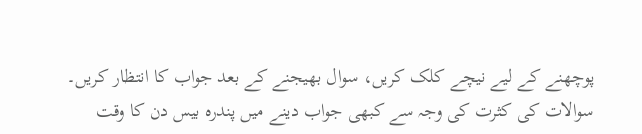پوچھنے کے لیے نیچے کلک کریں، سوال بھیجنے کے بعد جواب کا انتظار کریں۔ سوالات کی کثرت کی وجہ سے کبھی جواب دینے میں پندرہ بیس دن کا وقت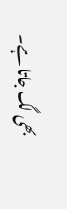بھی لگ جاتا ہے۔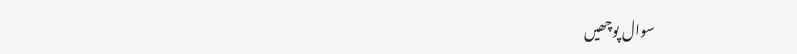سوال پوچھیں